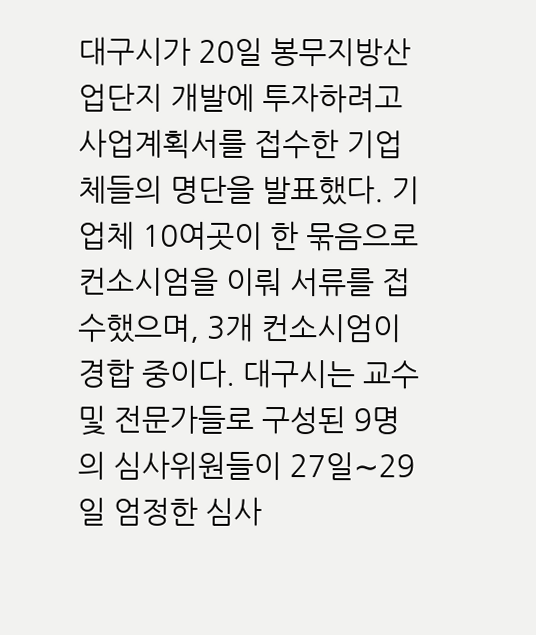대구시가 20일 봉무지방산업단지 개발에 투자하려고 사업계획서를 접수한 기업체들의 명단을 발표했다. 기업체 10여곳이 한 묶음으로 컨소시엄을 이뤄 서류를 접수했으며, 3개 컨소시엄이 경합 중이다. 대구시는 교수 및 전문가들로 구성된 9명의 심사위원들이 27일∼29일 엄정한 심사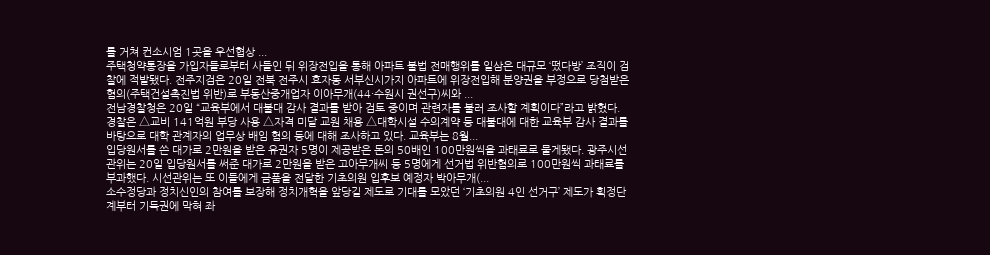를 거쳐 컨소시엄 1곳을 우선협상 ...
주택청약통장을 가입자들로부터 사들인 뒤 위장전입을 통해 아파트 불법 전매행위를 일삼은 대규모 ‘떴다방’ 조직이 검찰에 적발됐다. 전주지검은 20일 전북 전주시 효자동 서부신시가지 아파트에 위장전입해 분양권을 부정으로 당첨받은 혐의(주택건설촉진법 위반)로 부동산중개업자 이아무개(44·수원시 권선구)씨와 ...
전남경찰청은 20일 “교육부에서 대불대 감사 결과를 받아 검토 중이며 관련자를 불러 조사할 계획이다”라고 밝혔다. 경찰은 △교비 141억원 부당 사용 △자격 미달 교원 채용 △대학시설 수의계약 등 대불대에 대한 교육부 감사 결과를 바탕으로 대학 관계자의 업무상 배임 혐의 등에 대해 조사하고 있다. 교육부는 8월...
입당원서를 쓴 대가로 2만원을 받은 유권자 5명이 제공받은 돈의 50배인 100만원씩을 과태료로 물게됐다. 광주시선관위는 20일 입당원서를 써준 대가로 2만원을 받은 고아무개씨 등 5명에게 선거법 위반혐의로 100만원씩 과태료를 부과했다. 시선관위는 또 이들에게 금품을 전달한 기초의원 입후보 예정자 박아무개(...
소수정당과 정치신인의 참여를 보장해 정치개혁을 앞당길 제도로 기대를 모았던 ‘기초의원 4인 선거구’ 제도가 획정단계부터 기득권에 막혀 좌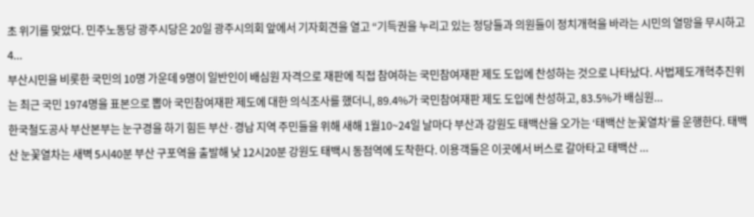초 위기를 맞았다. 민주노동당 광주시당은 20일 광주시의회 앞에서 기자회견을 열고 “기득권을 누리고 있는 정당들과 의원들이 정치개혁을 바라는 시민의 열망을 무시하고 4...
부산시민을 비롯한 국민의 10명 가운데 9명이 일반인이 배심원 자격으로 재판에 직접 참여하는 국민참여재판 제도 도입에 찬성하는 것으로 나타났다. 사법제도개혁추진위는 최근 국민 1974명을 표본으로 뽑아 국민참여재판 제도에 대한 의식조사를 했더니, 89.4%가 국민참여재판 제도 도입에 찬성하고, 83.5%가 배심원...
한국철도공사 부산본부는 눈구경을 하기 힘든 부산·경남 지역 주민들을 위해 새해 1월10~24일 날마다 부산과 강원도 태백산을 오가는 ‘태백산 눈꽃열차’를 운행한다. 태백산 눈꽃열차는 새벽 5시40분 부산 구포역을 출발해 낮 12시20분 강원도 태백시 동점역에 도착한다. 이용객들은 이곳에서 버스로 갈아타고 태백산 ...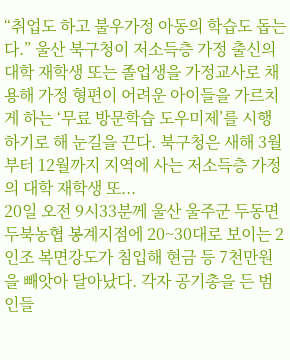“취업도 하고 불우가정 아동의 학습도 돕는다.” 울산 북구청이 저소득층 가정 출신의 대학 재학생 또는 졸업생을 가정교사로 채용해 가정 형편이 어려운 아이들을 가르치게 하는 ‘무료 방문학습 도우미제’를 시행하기로 해 눈길을 끈다. 북구청은 새해 3월부터 12월까지 지역에 사는 저소득층 가정의 대학 재학생 또...
20일 오전 9시33분께 울산 울주군 두동면 두북농협 봉계지점에 20~30대로 보이는 2인조 복면강도가 침입해 현금 등 7천만원을 빼앗아 달아났다. 각자 공기총을 든 범인들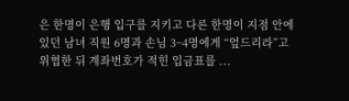은 한명이 은행 입구를 지키고 다른 한명이 지점 안에 있던 남녀 직원 6명과 손님 3~4명에게 “엎드리라”고 위협한 뒤 계좌번호가 적힌 입금표를 ...